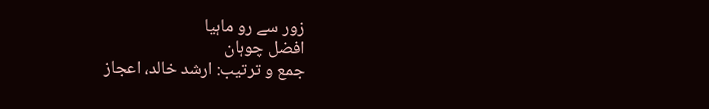زور سے رو ماہیا
افضل چوہان
جمع و ترتیب: ارشد خالد، اعجاز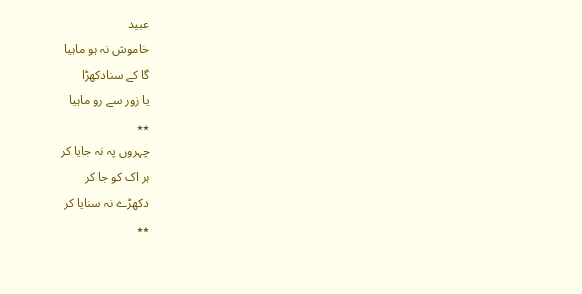عبید
خاموش نہ ہو ماہیا
گا کے سنادکھڑا
یا زور سے رو ماہیا
٭٭
چہروں پہ نہ جایا کر
ہر اک کو جا کر
دکھڑے نہ سنایا کر
٭٭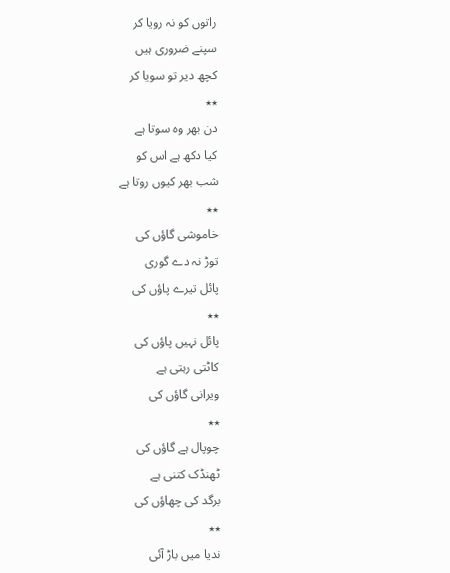راتوں کو نہ رویا کر
سپنے ضروری ہیں
کچھ دیر تو سویا کر
٭٭
دن بھر وہ سوتا ہے
کیا دکھ ہے اس کو
شب بھر کیوں روتا ہے
٭٭
خاموشی گاؤں کی
توڑ نہ دے گوری
پائل تیرے پاؤں کی
٭٭
پائل نہیں پاؤں کی
کاٹتی رہتی ہے
ویرانی گاؤں کی
٭٭
چوپال ہے گاؤں کی
ٹھنڈک کتنی ہے
برگد کی چھاؤں کی
٭٭
ندیا میں باڑ آئی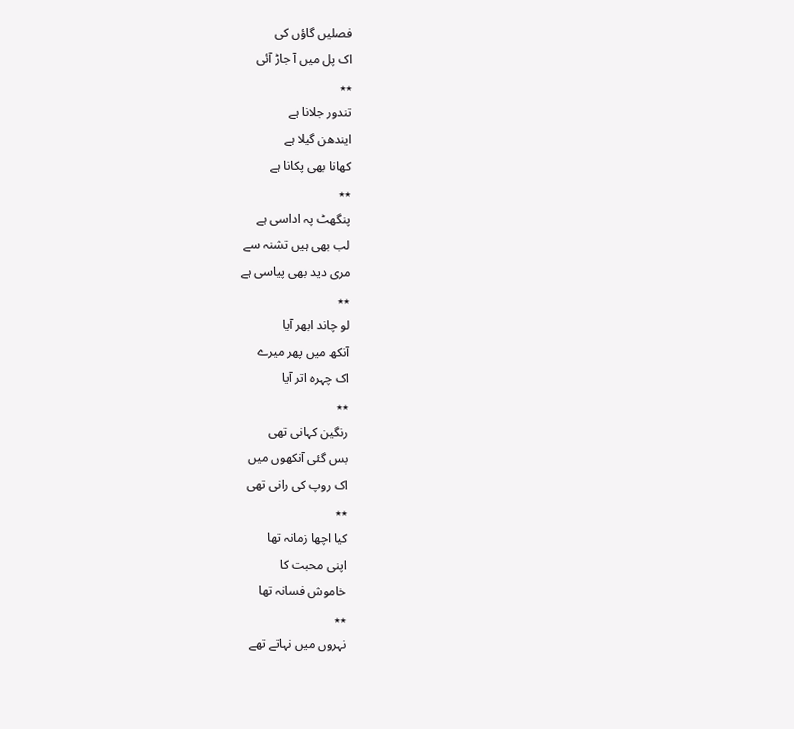فصلیں گاؤں کی
اک پل میں آ جاڑ آئی
٭٭
تندور جلانا ہے
ایندھن گیلا ہے
کھانا بھی پکانا ہے
٭٭
پنگھٹ پہ اداسی ہے
لب بھی ہیں تشنہ سے
مری دید بھی پیاسی ہے
٭٭
لو چاند ابھر آیا
آنکھ میں پھر میرے
اک چہرہ اتر آیا
٭٭
رنگین کہانی تھی
بس گئی آنکھوں میں
اک روپ کی رانی تھی
٭٭
کیا اچھا زمانہ تھا
اپنی محبت کا
خاموش فسانہ تھا
٭٭
نہروں میں نہاتے تھے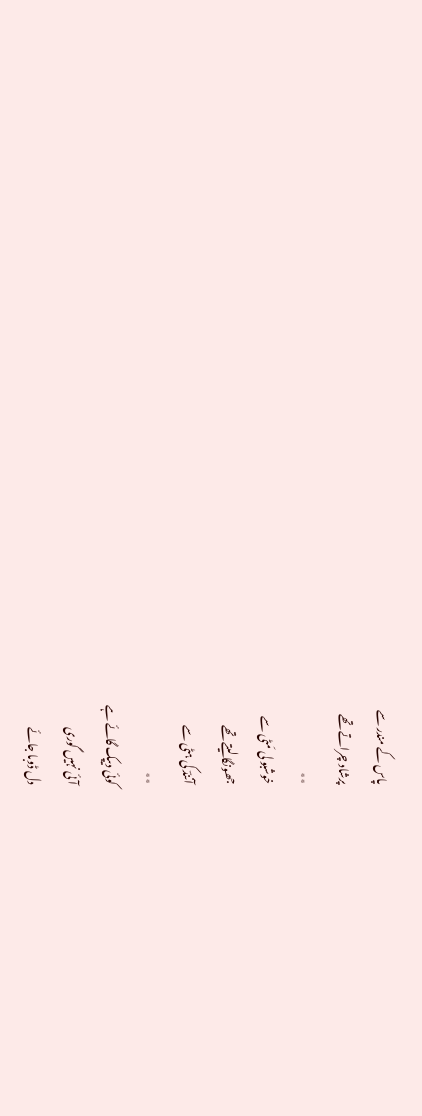پاس کے مندر سے
پرشاد چراتے تھے
٭٭
خوشبو لی مَٹی سے
جھونگا لیتے تھے
آنندؔ کی ہٹی سے
٭٭
کوئی دیپک گائے ہے
آئی نہیں گوری
دل ڈوبا جائے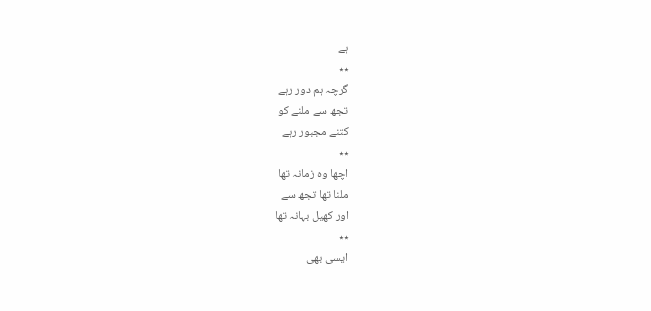ہے
٭٭
گرچہ ہم دور رہے
تجھ سے ملنے کو
کتنے مجبور رہے
٭٭
اچھا وہ زمانہ تھا
ملنا تھا تجھ سے
اور کھیل بہانہ تھا
٭٭
ایسی بھی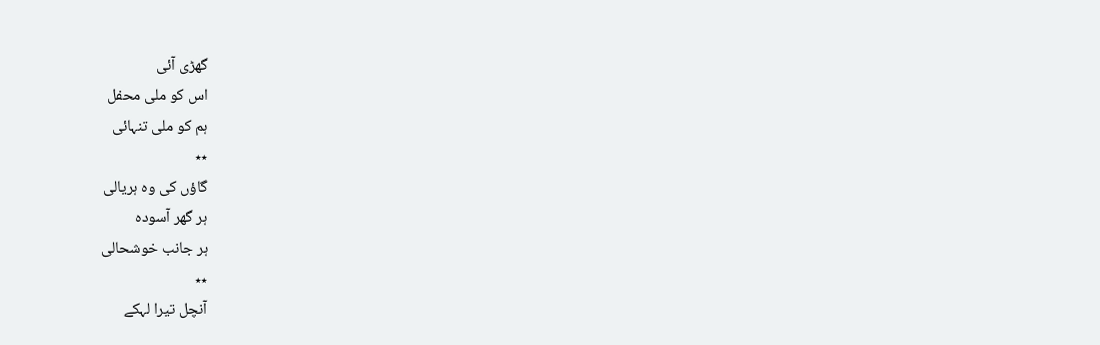گھڑی آئی
اس کو ملی محفل
ہم کو ملی تنہائی
٭٭
گاؤں کی وہ ہریالی
ہر گھر آسودہ
ہر جانب خوشحالی
٭٭
آنچل تیرا لہکے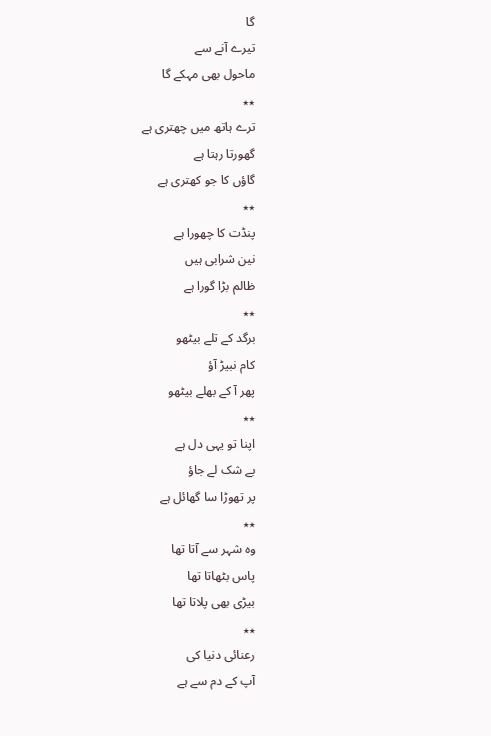گا
تیرے آنے سے
ماحول بھی مہکے گا
٭٭
ترے ہاتھ میں چھتری ہے
گھورتا رہتا ہے
گاؤں کا جو کھتری ہے
٭٭
پنڈت کا چھورا ہے
نین شرابی ہیں
ظالم بڑا گورا ہے
٭٭
برگد کے تلے بیٹھو
کام نبیڑ آؤ
پھر آ کے بھلے بیٹھو
٭٭
اپنا تو یہی دل ہے
بے شک لے جاؤ
پر تھوڑا سا گھائل ہے
٭٭
وہ شہر سے آتا تھا
پاس بٹھاتا تھا
بیڑی بھی پلاتا تھا
٭٭
رعنائی دنیا کی
آپ کے دم سے ہے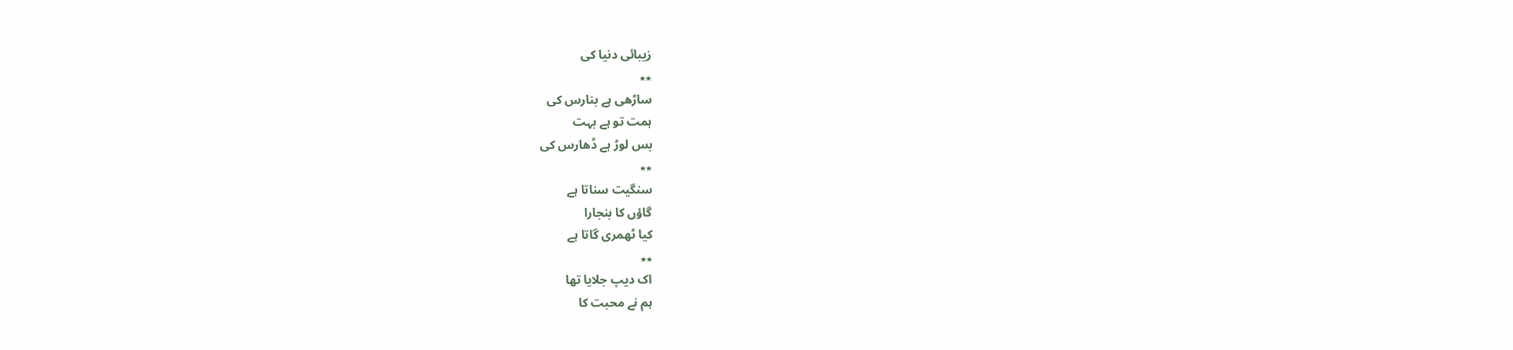زیبائی دنیا کی
٭٭
ساڑھی ہے بنارس کی
ہمت تو ہے بہت
بس لوڑ ہے ڈھارس کی
٭٭
سنگیت سناتا ہے
گاؤں کا بنجارا
کیا ٹھمری گاتا ہے
٭٭
اک دیپ جلایا تھا
ہم نے محبت کا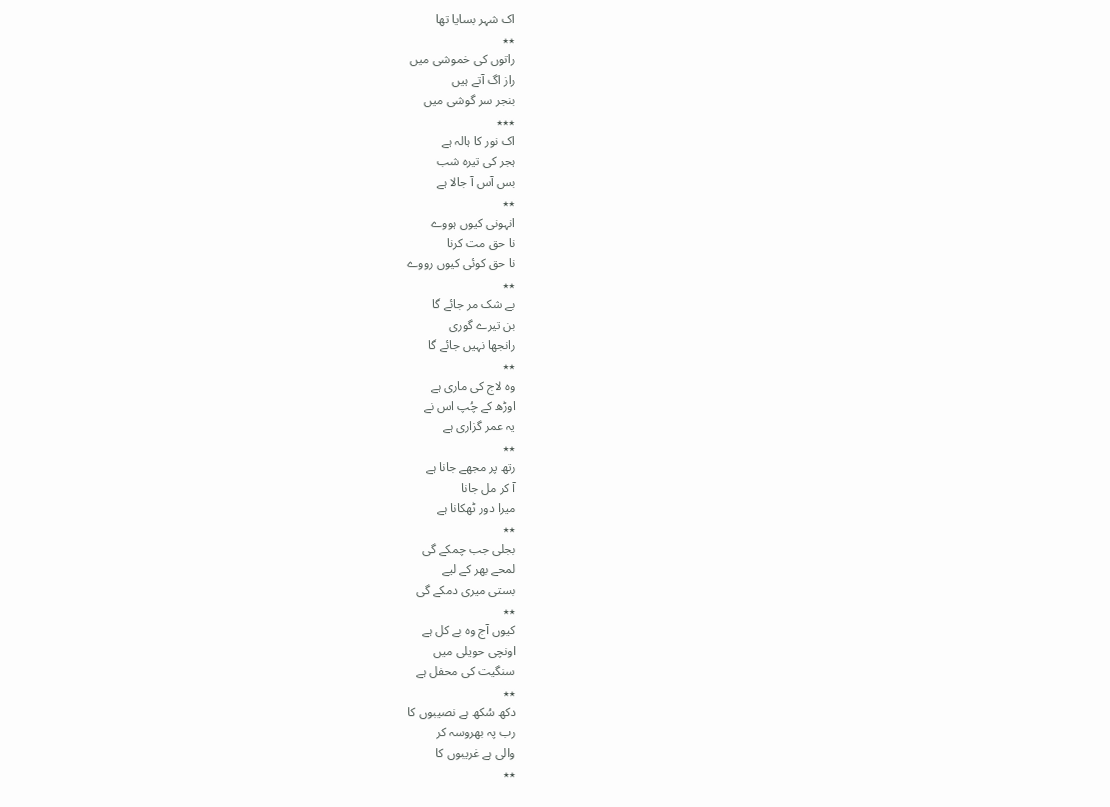اک شہر بسایا تھا
٭٭
راتوں کی خموشی میں
راز اگ آتے ہیں
بنجر سر گوشی میں
٭٭٭
اک نور کا ہالہ ہے
ہجر کی تیرہ شب
بس آس آ جالا ہے
٭٭
انہونی کیوں ہووے
نا حق مت کرنا
نا حق کوئی کیوں رووے
٭٭
بے شک مر جائے گا
بن تیرے گوری
رانجھا نہیں جائے گا
٭٭
وہ لاج کی ماری ہے
اوڑھ کے چُپ اس نے
یہ عمر گزاری ہے
٭٭
رتھ پر مجھے جانا ہے
آ کر مل جانا
میرا دور ٹھکانا ہے
٭٭
بجلی جب چمکے گی
لمحے بھر کے لیے
بستی میری دمکے گی
٭٭
کیوں آج وہ بے کل ہے
اونچی حویلی میں
سنگیت کی محفل ہے
٭٭
دکھ سُکھ ہے نصیبوں کا
رب پہ بھروسہ کر
والی ہے غریبوں کا
٭٭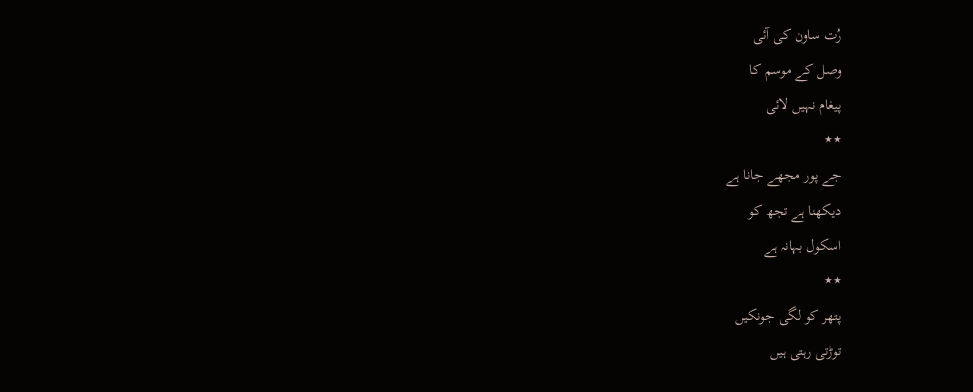رُت ساون کی آئی
وصل کے موسم کا
پیغام نہیں لائی
٭٭
جے پور مجھے جانا ہے
دیکھنا ہے تجھ کو
اسکول بہانہ ہے
٭٭
پتھر کو لگی جونکیں
توڑتی رہتی ہیں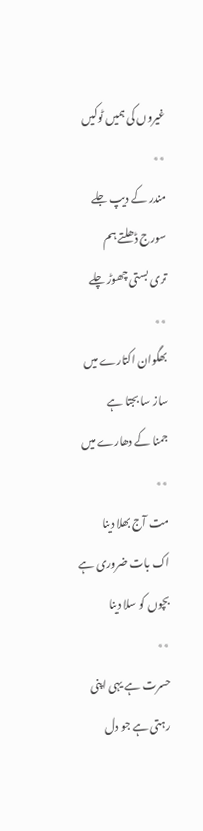غیروں کی ہمیں ٹوکیں
٭٭
مندر کے دیپ جلے
سورج ڈھلتے ہم
تری بستی چھوڑ چلے
٭٭
بھگوان اکتارے میں
ساز سا بجتا ہے
جمنا کے دھارے میں
٭٭
مت آج بھلا دینا
اک بات ضروری ہے
بچوں کو سلا دینا
٭٭
حسرت ہے یہی اپنی
رہتی ہے جو دل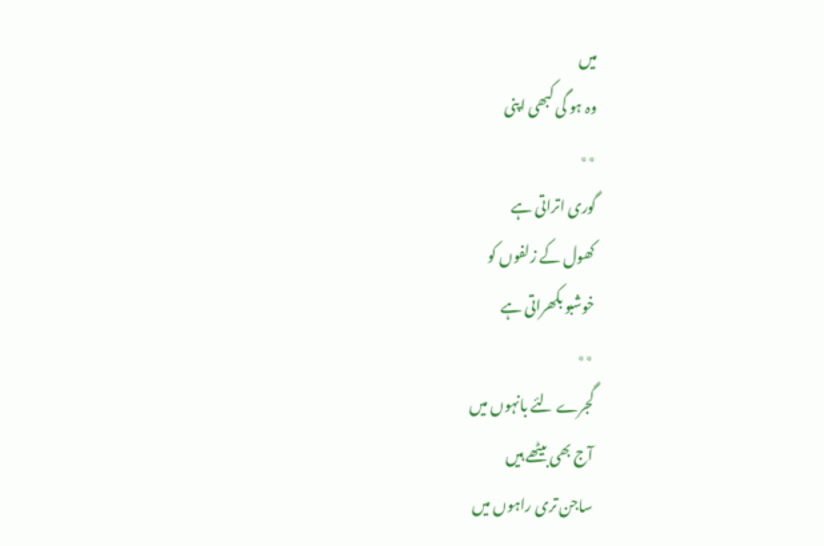میں
وہ ہو گی کبھی اپنی
٭٭
گوری اتراتی ہے
کھول کے زلفوں کو
خوشبو بکھراتی ہے
٭٭
گجرے لئے بانہوں میں
آج بھی بیٹھے ہیں
ساجن تری راہوں میں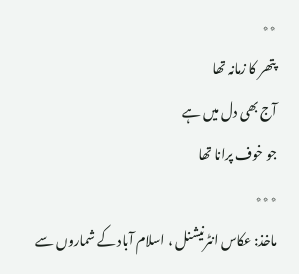٭٭
پتھر کا زمانہ تھا
آج بھی دل میں ہے
جو خوف پرانا تھا
٭٭٭
ماخذ: عکاس انٹرنیشنل ، اسلام آباد کے شماروں سے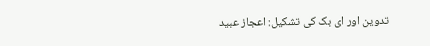تدوین اور ای بک کی تشکیل: اعجاز عبید